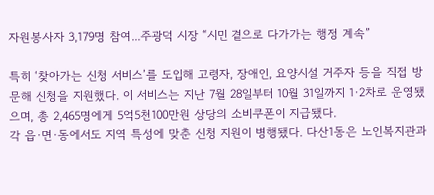자원봉사자 3,179명 참여...주광덕 시장 “시민 곁으로 다가가는 행정 계속”

특히 ‘찾아가는 신청 서비스’를 도입해 고령자, 장애인, 요양시설 거주자 등을 직접 방문해 신청을 지원했다. 이 서비스는 지난 7월 28일부터 10월 31일까지 1·2차로 운영됐으며, 총 2,465명에게 5억5천100만원 상당의 소비쿠폰이 지급됐다.
각 읍·면·동에서도 지역 특성에 맞춘 신청 지원이 병행됐다. 다산1동은 노인복지관과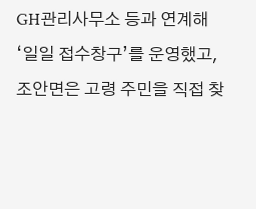GH관리사무소 등과 연계해 ‘일일 접수창구’를 운영했고, 조안면은 고령 주민을 직접 찾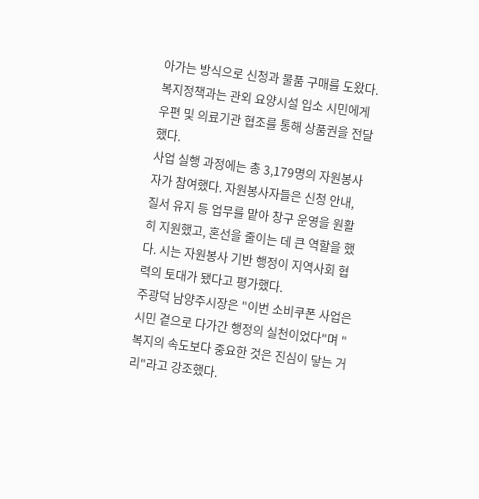아가는 방식으로 신청과 물품 구매를 도왔다. 복지정책과는 관외 요양시설 입소 시민에게 우편 및 의료기관 협조를 통해 상품권을 전달했다.
사업 실행 과정에는 총 3,179명의 자원봉사자가 참여했다. 자원봉사자들은 신청 안내, 질서 유지 등 업무를 맡아 창구 운영을 원활히 지원했고, 혼선을 줄이는 데 큰 역할을 했다. 시는 자원봉사 기반 행정이 지역사회 협력의 토대가 됐다고 평가했다.
주광덕 남양주시장은 "이번 소비쿠폰 사업은 시민 곁으로 다가간 행정의 실천이었다"며 "복지의 속도보다 중요한 것은 진심이 닿는 거리"라고 강조했다.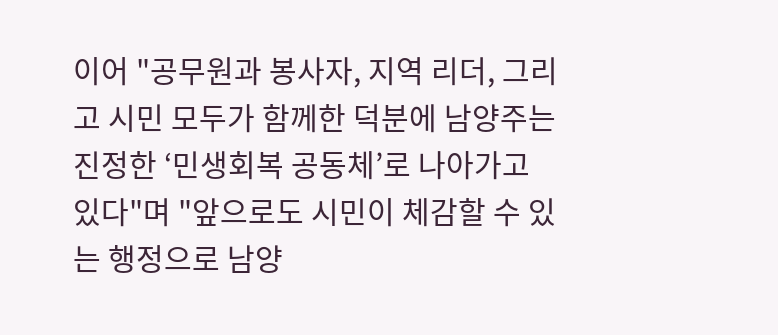이어 "공무원과 봉사자, 지역 리더, 그리고 시민 모두가 함께한 덕분에 남양주는 진정한 ‘민생회복 공동체’로 나아가고 있다"며 "앞으로도 시민이 체감할 수 있는 행정으로 남양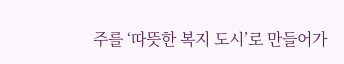주를 ‘따뜻한 복지 도시’로 만들어가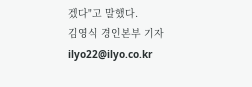겠다"고 말했다.
김영식 경인본부 기자 ilyo22@ilyo.co.kr